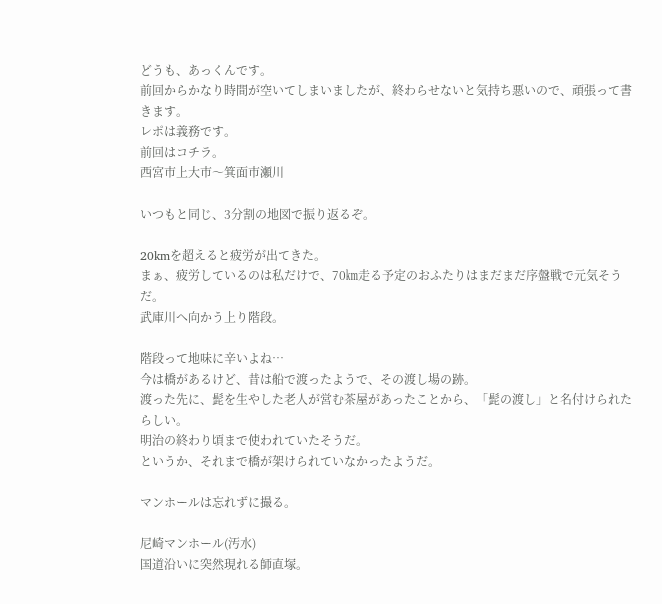どうも、あっくんです。
前回からかなり時間が空いてしまいましたが、終わらせないと気持ち悪いので、頑張って書きます。
レポは義務です。
前回はコチラ。
西宮市上大市〜箕面市瀬川

いつもと同じ、3分割の地図で振り返るぞ。

20kmを超えると疲労が出てきた。
まぁ、疲労しているのは私だけで、70㎞走る予定のおふたりはまだまだ序盤戦で元気そうだ。
武庫川へ向かう上り階段。

階段って地味に辛いよね…
今は橋があるけど、昔は船で渡ったようで、その渡し場の跡。
渡った先に、髭を生やした老人が営む茶屋があったことから、「髭の渡し」と名付けられたらしい。
明治の終わり頃まで使われていたそうだ。
というか、それまで橋が架けられていなかったようだ。

マンホールは忘れずに撮る。

尼崎マンホール(汚水)
国道沿いに突然現れる師直塚。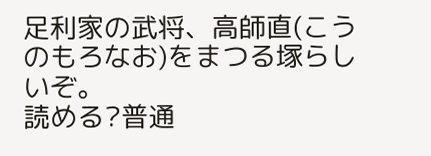足利家の武将、高師直(こうのもろなお)をまつる塚らしいぞ。
読める?普通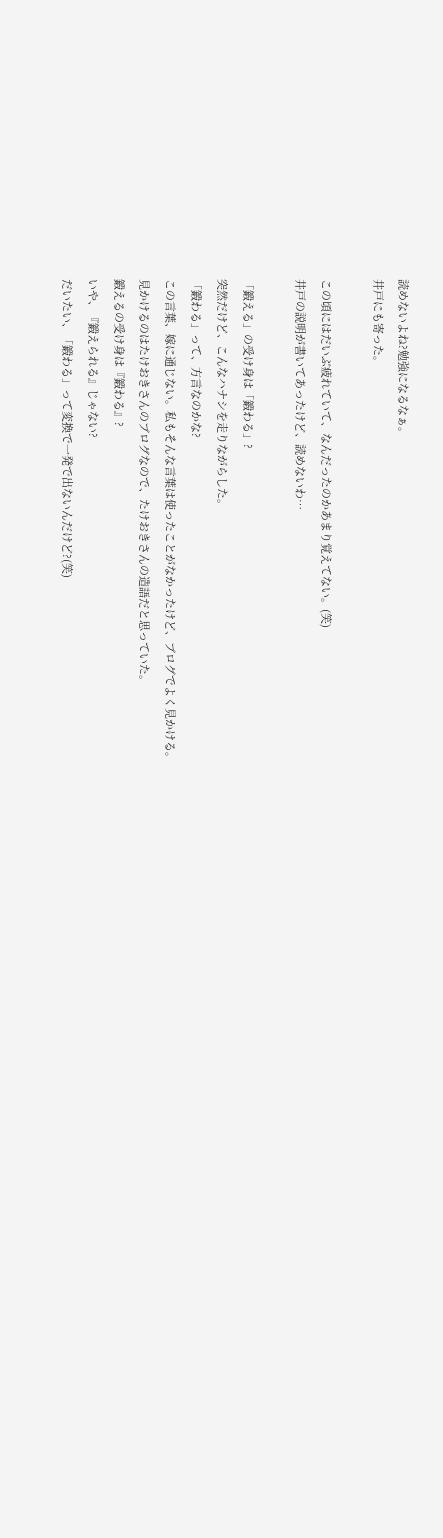読めないよね?勉強になるなぁ。
井戸にも寄った。

この頃にはだいぶ疲れていて、なんだったのかあまり覚えてない。(笑)
井戸の説明が書いてあったけど、読めないわ…

「鍛える」の受け身は「鍛わる」?
突然だけど、こんなハナシを走りながらした。
「鍛わる」って、方言なのかな?
この言葉、嫁に通じない。私もそんな言葉は使ったことがなかったけど、ブログでよく見かける。
見かけるのはたけおきさんのブログなので、たけおきさんの造語だと思っていた。
鍛えるの受け身は『鍛わる』?
いや、『鍛えられる』じゃない?
だいたい、「鍛わる」って変換で一発で出ないんだけど?(笑)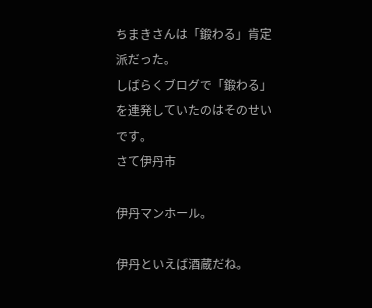ちまきさんは「鍛わる」肯定派だった。
しばらくブログで「鍛わる」を連発していたのはそのせいです。
さて伊丹市

伊丹マンホール。

伊丹といえば酒蔵だね。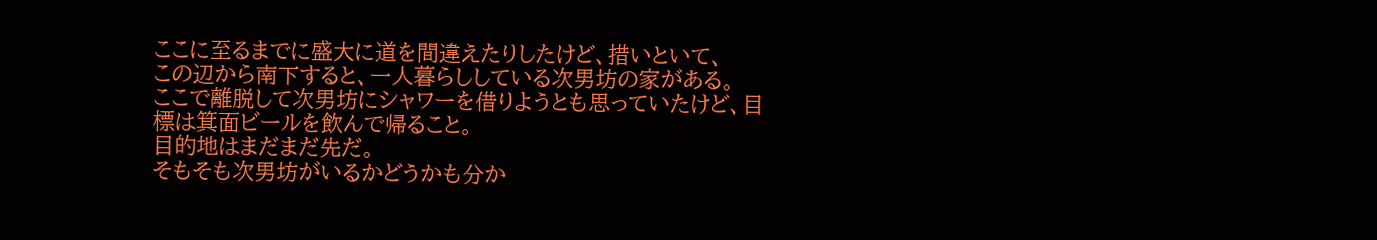ここに至るまでに盛大に道を間違えたりしたけど、措いといて、
この辺から南下すると、一人暮らししている次男坊の家がある。
ここで離脱して次男坊にシャワーを借りようとも思っていたけど、目標は箕面ビールを飲んで帰ること。
目的地はまだまだ先だ。
そもそも次男坊がいるかどうかも分か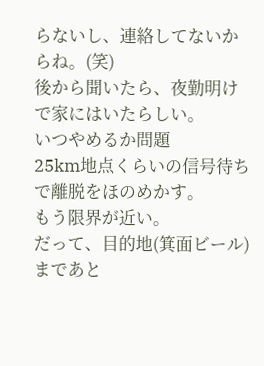らないし、連絡してないからね。(笑)
後から聞いたら、夜勤明けで家にはいたらしい。
いつやめるか問題
25km地点くらいの信号待ちで離脱をほのめかす。
もう限界が近い。
だって、目的地(箕面ビール)まであと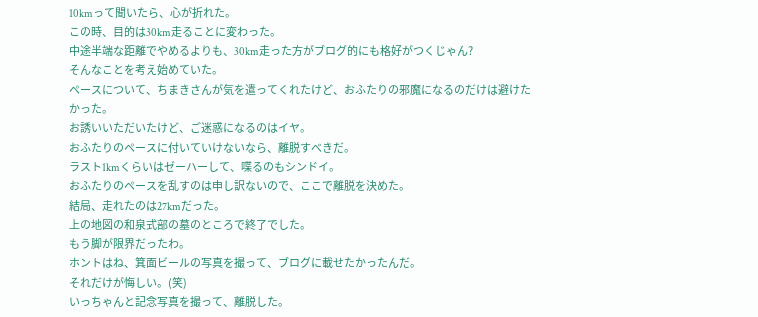10kmって聞いたら、心が折れた。
この時、目的は30km走ることに変わった。
中途半端な距離でやめるよりも、30km走った方がブログ的にも格好がつくじゃん?
そんなことを考え始めていた。
ペースについて、ちまきさんが気を遣ってくれたけど、おふたりの邪魔になるのだけは避けたかった。
お誘いいただいたけど、ご迷惑になるのはイヤ。
おふたりのペースに付いていけないなら、離脱すべきだ。
ラスト1kmくらいはゼーハーして、喋るのもシンドイ。
おふたりのペースを乱すのは申し訳ないので、ここで離脱を決めた。
結局、走れたのは27kmだった。
上の地図の和泉式部の墓のところで終了でした。
もう脚が限界だったわ。
ホントはね、箕面ビールの写真を撮って、ブログに載せたかったんだ。
それだけが悔しい。(笑)
いっちゃんと記念写真を撮って、離脱した。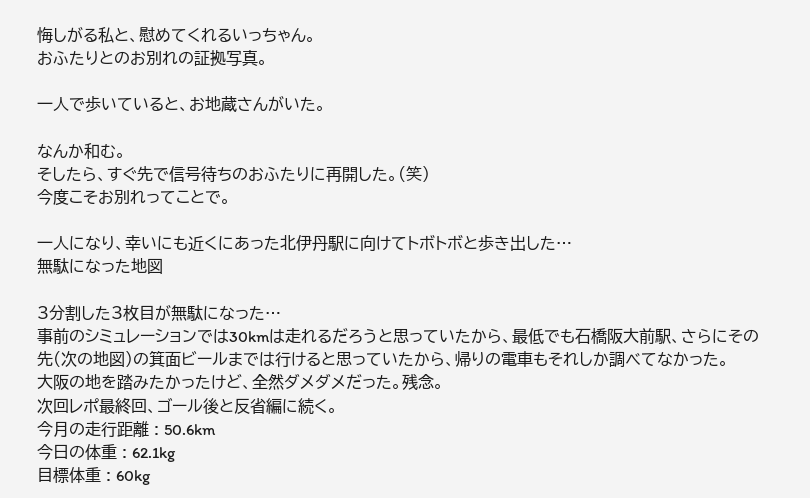悔しがる私と、慰めてくれるいっちゃん。
おふたりとのお別れの証拠写真。

一人で歩いていると、お地蔵さんがいた。

なんか和む。
そしたら、すぐ先で信号待ちのおふたりに再開した。(笑)
今度こそお別れってことで。

一人になり、幸いにも近くにあった北伊丹駅に向けてトボトボと歩き出した…
無駄になった地図

3分割した3枚目が無駄になった…
事前のシミュレーションでは30kmは走れるだろうと思っていたから、最低でも石橋阪大前駅、さらにその先(次の地図)の箕面ビールまでは行けると思っていたから、帰りの電車もそれしか調べてなかった。
大阪の地を踏みたかったけど、全然ダメダメだった。残念。
次回レポ最終回、ゴール後と反省編に続く。
今月の走行距離 : 50.6km
今日の体重 : 62.1kg
目標体重 : 60kg